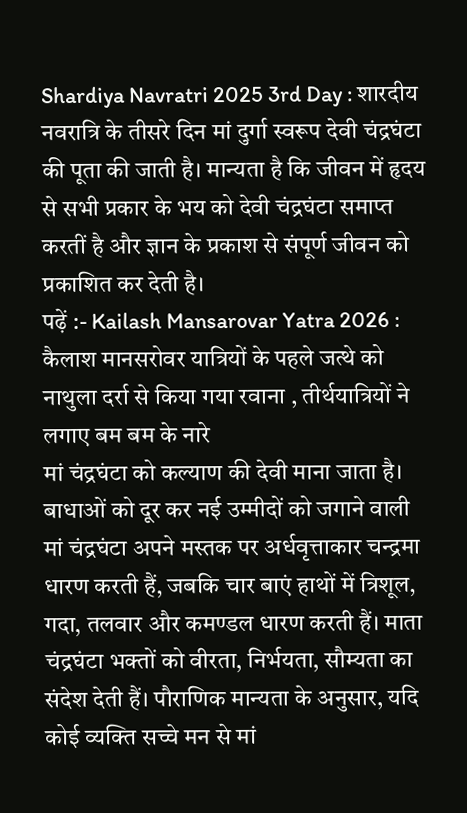Shardiya Navratri 2025 3rd Day : शारदीय नवरात्रि के तीसरे दिन मां दुर्गा स्वरूप देवी चंद्रघंटा की पूता की जाती है। मान्यता है कि जीवन में हृदय से सभी प्रकार के भय को देवी चंद्रघंटा समाप्त करतीं है और ज्ञान के प्रकाश से संपूर्ण जीवन को प्रकाशित कर देती है।
पढ़ें :- Kailash Mansarovar Yatra 2026 : कैलाश मानसरोवर यात्रियों के पहले जत्थे को नाथुला दर्रा से किया गया रवाना , तीर्थयात्रियों ने लगाए बम बम के नारे
मां चंद्रघंटा को कल्याण की देवी माना जाता है। बाधाओं को दूर कर नई उम्मीदों को जगाने वाली मां चंद्रघंटा अपने मस्तक पर अर्धवृत्ताकार चन्द्रमा धारण करती हैं, जबकि चार बाएं हाथों में त्रिशूल, गदा, तलवार और कमण्डल धारण करती हैं। माता चंद्रघंटा भक्तों को वीरता, निर्भयता, सौम्यता का संदेश देती हैं। पौराणिक मान्यता के अनुसार, यदि कोई व्यक्ति सच्चे मन से मां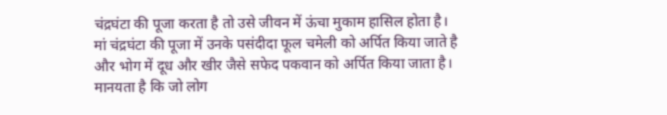चंद्रघंटा की पूजा करता है तो उसे जीवन में ऊंचा मुकाम हासिल होता है।
मां चंद्रघंटा की पूजा में उनके पसंदीदा फूल चमेली को अर्पित किया जाते है और भोग में दूध और खीर जैसे सफेद पकवान को अर्पित किया जाता है।
मानयता है कि जो लोग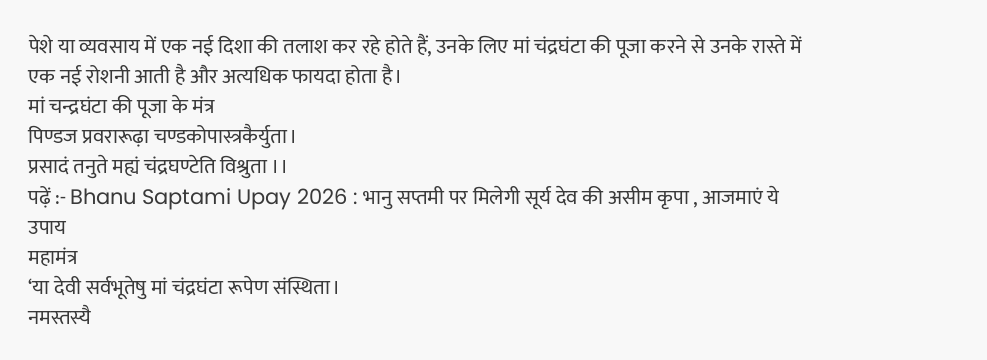पेशे या व्यवसाय में एक नई दिशा की तलाश कर रहे होते हैं, उनके लिए मां चंद्रघंटा की पूजा करने से उनके रास्ते में एक नई रोशनी आती है और अत्यधिक फायदा होता है।
मां चन्द्रघंटा की पूजा के मंत्र
पिण्डज प्रवरारूढ़ा चण्डकोपास्त्रकैर्युता।
प्रसादं तनुते मह्यं चंद्रघण्टेति विश्रुता ।।
पढ़ें :- Bhanu Saptami Upay 2026 : भानु सप्तमी पर मिलेगी सूर्य देव की असीम कृपा , आजमाएं ये उपाय
महामंत्र
‘या देवी सर्वभूतेषु मां चंद्रघंटा रूपेण संस्थिता।
नमस्तस्यै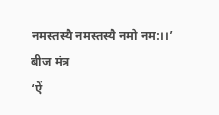नमस्तस्यै नमस्तस्यै नमो नम:।।’
बीज मंत्र
‘ऐं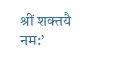श्रीं शक्तयै नम:’